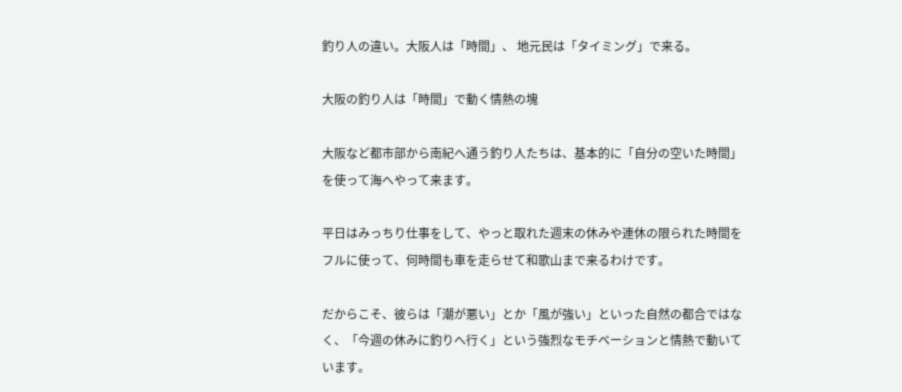釣り人の違い。大阪人は「時間」、 地元民は「タイミング」で来る。

大阪の釣り人は「時間」で動く情熱の塊

大阪など都市部から南紀へ通う釣り人たちは、基本的に「自分の空いた時間」を使って海へやって来ます。

平日はみっちり仕事をして、やっと取れた週末の休みや連休の限られた時間をフルに使って、何時間も車を走らせて和歌山まで来るわけです。

だからこそ、彼らは「潮が悪い」とか「風が強い」といった自然の都合ではなく、「今週の休みに釣りへ行く」という強烈なモチベーションと情熱で動いています。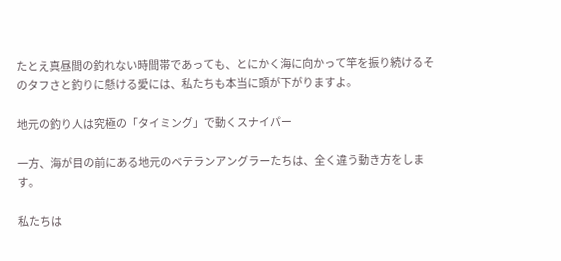たとえ真昼間の釣れない時間帯であっても、とにかく海に向かって竿を振り続けるそのタフさと釣りに懸ける愛には、私たちも本当に頭が下がりますよ。

地元の釣り人は究極の「タイミング」で動くスナイパー

一方、海が目の前にある地元のベテランアングラーたちは、全く違う動き方をします。

私たちは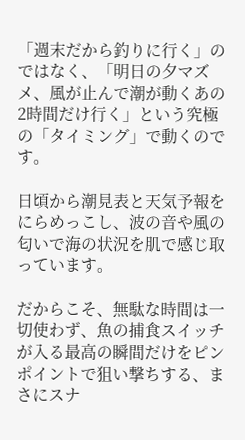「週末だから釣りに行く」のではなく、「明日の夕マズメ、風が止んで潮が動くあの2時間だけ行く」という究極の「タイミング」で動くのです。

日頃から潮見表と天気予報をにらめっこし、波の音や風の匂いで海の状況を肌で感じ取っています。

だからこそ、無駄な時間は一切使わず、魚の捕食スイッチが入る最高の瞬間だけをピンポイントで狙い撃ちする、まさにスナ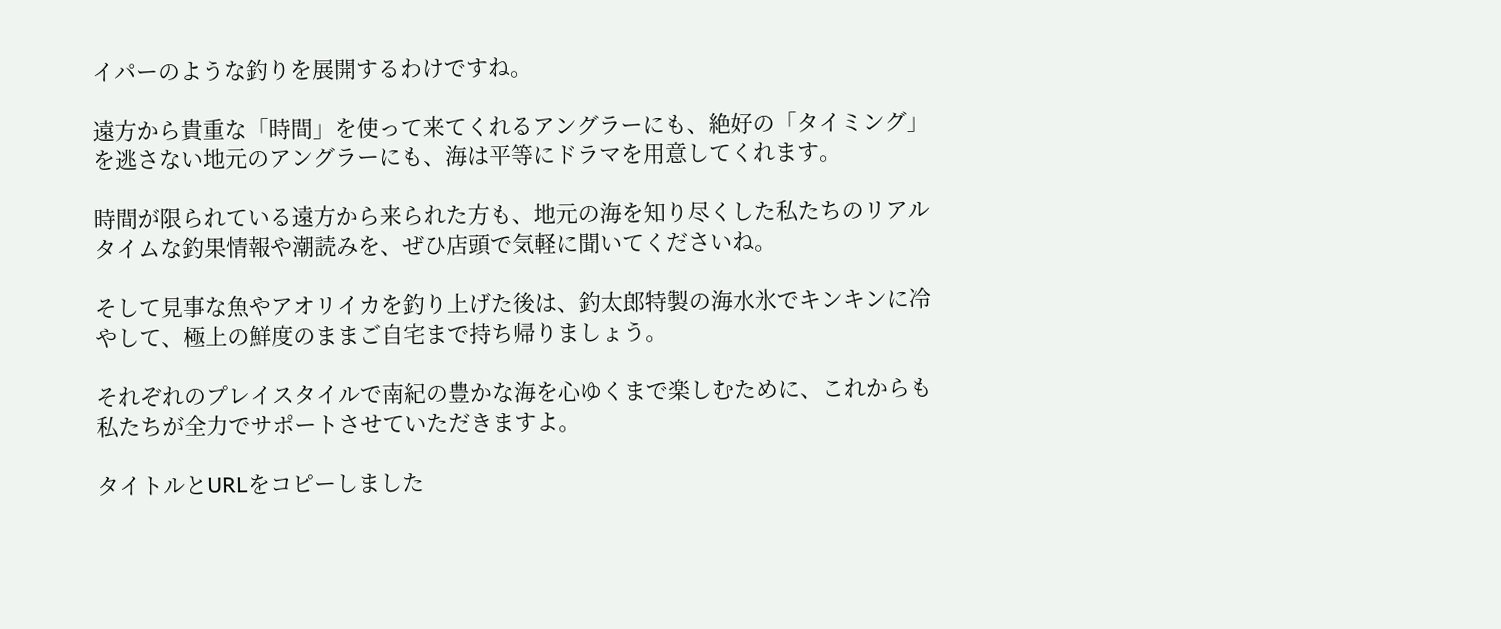イパーのような釣りを展開するわけですね。

遠方から貴重な「時間」を使って来てくれるアングラーにも、絶好の「タイミング」を逃さない地元のアングラーにも、海は平等にドラマを用意してくれます。

時間が限られている遠方から来られた方も、地元の海を知り尽くした私たちのリアルタイムな釣果情報や潮読みを、ぜひ店頭で気軽に聞いてくださいね。

そして見事な魚やアオリイカを釣り上げた後は、釣太郎特製の海水氷でキンキンに冷やして、極上の鮮度のままご自宅まで持ち帰りましょう。

それぞれのプレイスタイルで南紀の豊かな海を心ゆくまで楽しむために、これからも私たちが全力でサポートさせていただきますよ。

タイトルとURLをコピーしました